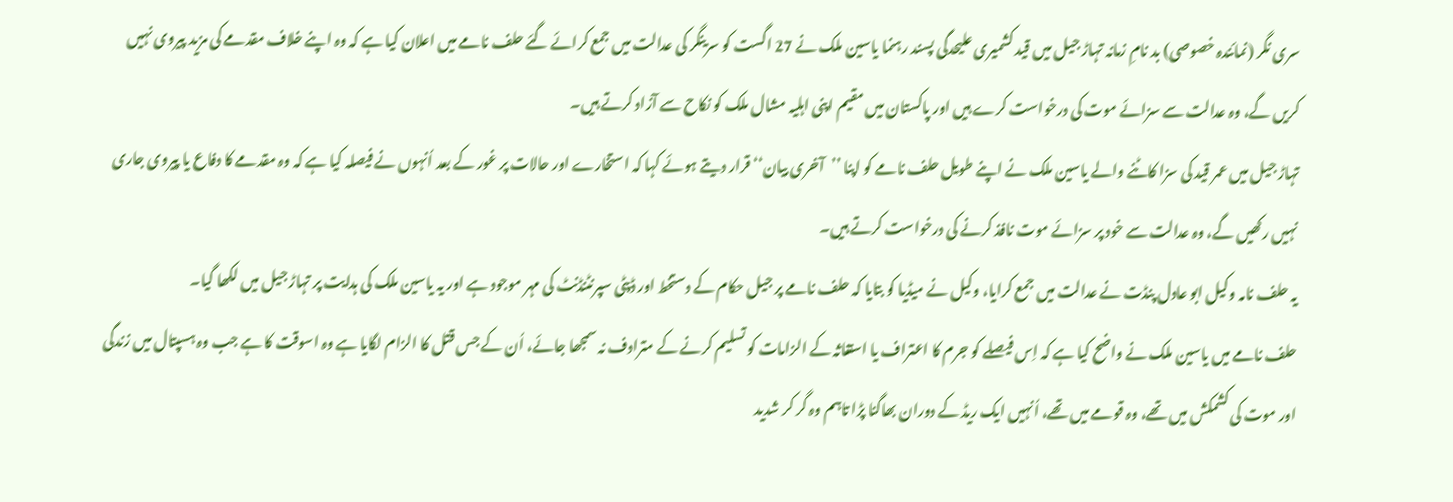سری نگر (نمائندہ خصوصی) بد نامِ زمانہ تہاڑ جیل میں قید کشمیری علیحدگی پسند رہنما یاسین ملک نے 27 اگست کو سرینگر کی عدالت میں جمع کرائے گئے حلف نامے میں اعلان کیا ہے کہ وہ اپنے خلاف مقدمے کی مزید پیروی نہیں کریں گے، وہ عدالت سے سزائے موت کی درخواست کرے ہیں اور پاکستان میں مقیم اپنی اہلیہ مشال ملک کو نکاح سے آزاد کرتے ہیں۔
تہاڑ جیل میں عمر قید کی سزا کاٹنے والے یاسین ملک نے اپنے طویل حلف نامے کو اپنا ’’آخری بیان‘‘ قرار دیتے ہوئے کہا کہ استخارے اور حالات پر غور کے بعد اُنہوں نے فیصلہ کیا ہے کہ وہ مقدمے کا دفاع یا پیروی جاری نہیں رکھیں گے، وہ عدالت سے خود پر سزائے موت نافذ کرنے کی درخواست کرتے ہیں۔
یہ حلف نامہ وکیل ابو عادل پنڈت نے عدالت میں جمع کرایا، وکیل نے میڈیا کو بتایا کہ حلف نامے پر جیل حکام کے دستخط اور ڈپٹی سپرنٹنڈنٹ کی مہر موجود ہے اور یہ یاسین ملک کی ہدایت پر تہاڑ جیل میں لکھا گیا۔
حلف نامے میں یاسین ملک نے واضح کیا ہے کہ اِس فیصلے کو جرم کا اعتراف یا استغاثہ کے الزامات کو تسلیم کرنے کے مترادف نہ سمجھا جائے، اُن کے جس قتل کا الزام لگایا ہے وہ اسوقت کا ہے جب وہ ہسپتال میں زندگی اور موت کی کشمکش میں تھے، وہ قومے میں تھے، اُنہیں ایک ریڈ کے دوران بھاگنا پڑا تاہم وہ گر کر شدید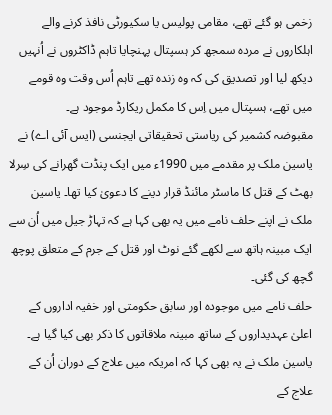زخمی ہو گئے تھے، مقامی پولیس یا سکیورٹی نافذ کرنے والے اہلکاروں نے مردہ سمجھ کر ہسپتال پہنچایا تاہم ڈاکٹروں نے اُنہیں دیکھ لیا اور تصدیق کی کہ وہ زندہ تھے تاہم اُس وقت وہ قومے میں تھے، ہسپتال میں اِس کا مکمل ریکارڈ موجود ہے۔
مقبوضہ کشمیر کی ریاستی تحقیقاتی ایجنسی (ایس آئی اے) نے یاسین ملک پر مقدمے میں 1990ء میں ایک پنڈت گھرانے کی سِرلا بھٹ کے قتل کا ماسٹر مائنڈ قرار دینے کا دعویٰ کیا تھا۔ یاسین ملک نے اپنے حلف نامے میں یہ بھی کہا ہے کہ تہاڑ جیل میں اُن سے ایک مبینہ ہاتھ سے لکھے گئے نوٹ اور قتل کے جرم کے متعلق پوچھ گچھ کی گئی۔
حلف نامے میں موجودہ اور سابق حکومتی اور خفیہ اداروں کے اعلیٰ عہدیداروں کے ساتھ مبینہ ملاقاتوں کا ذکر بھی کیا گیا ہے۔ یاسین ملک نے یہ بھی کہا کہ امریکہ میں علاج کے دوران اُن کے علاج کے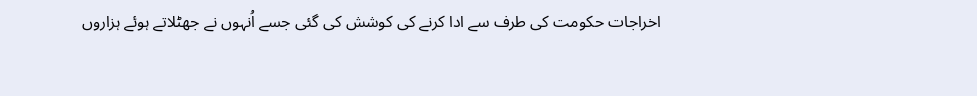اخراجات حکومت کی طرف سے ادا کرنے کی کوشش کی گئی جسے اُنہوں نے جھٹلاتے ہوئے ہزاروں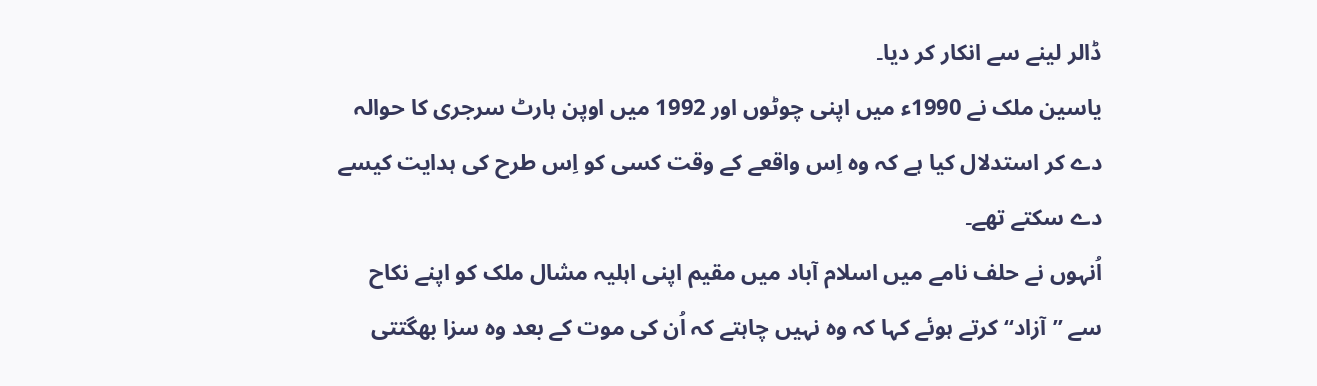ڈالر لینے سے انکار کر دیا۔
یاسین ملک نے 1990ء میں اپنی چوٹوں اور 1992 میں اوپن ہارٹ سرجری کا حوالہ دے کر استدلال کیا ہے کہ وہ اِس واقعے کے وقت کسی کو اِس طرح کی ہدایت کیسے دے سکتے تھے۔
اُنہوں نے حلف نامے میں اسلام آباد میں مقیم اپنی اہلیہ مشال ملک کو اپنے نکاح سے ’’آزاد‘‘ کرتے ہوئے کہا کہ وہ نہیں چاہتے کہ اُن کی موت کے بعد وہ سزا بھگتتی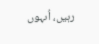رہیں، اُںہوں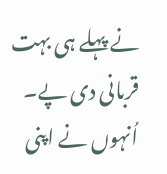نے پہلے ہی بہت قربانی دی پے۔ اُنہوں نے اپنی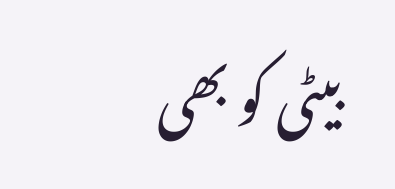بیٹی کو بھی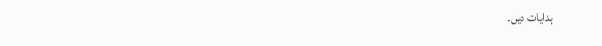ہدایات دیں۔